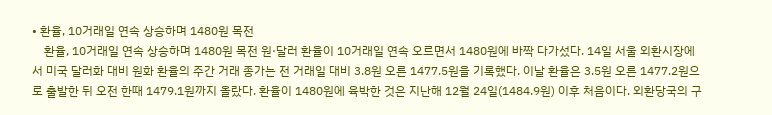• 환율, 10거래일 연속 상승하며 1480원 목전
    환율, 10거래일 연속 상승하며 1480원 목전 원·달러 환율이 10거래일 연속 오르면서 1480원에 바짝 다가섰다. 14일 서울 외환시장에서 미국 달러화 대비 원화 환율의 주간 거래 종가는 전 거래일 대비 3.8원 오른 1477.5원을 기록했다. 이날 환율은 3.5원 오른 1477.2원으로 출발한 뒤 오전 한때 1479.1원까지 올랐다. 환율이 1480원에 육박한 것은 지난해 12월 24일(1484.9원) 이후 처음이다. 외환당국의 구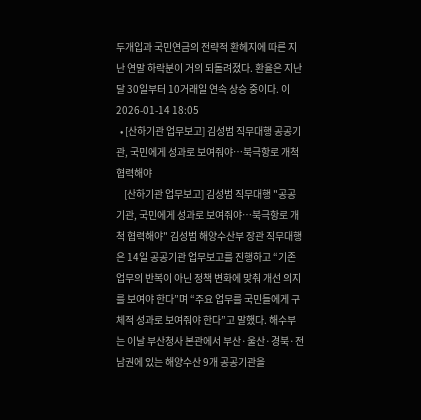두개입과 국민연금의 전략적 환헤지에 따른 지난 연말 하락분이 거의 되돌려졌다. 환율은 지난달 30일부터 10거래일 연속 상승 중이다. 이 2026-01-14 18:05
  • [산하기관 업무보고] 김성범 직무대행 공공기관, 국민에게 성과로 보여줘야…북극항로 개척 협력해야
    [산하기관 업무보고] 김성범 직무대행 "공공기관, 국민에게 성과로 보여줘야…북극항로 개척 협력해야" 김성범 해양수산부 장관 직무대행은 14일 공공기관 업무보고를 진행하고 “기존 업무의 반복이 아닌 정책 변화에 맞춰 개선 의지를 보여야 한다”며 “주요 업무를 국민들에게 구체적 성과로 보여줘야 한다”고 말했다. 해수부는 이날 부산청사 본관에서 부산·울산·경북·전남권에 있는 해양수산 9개 공공기관을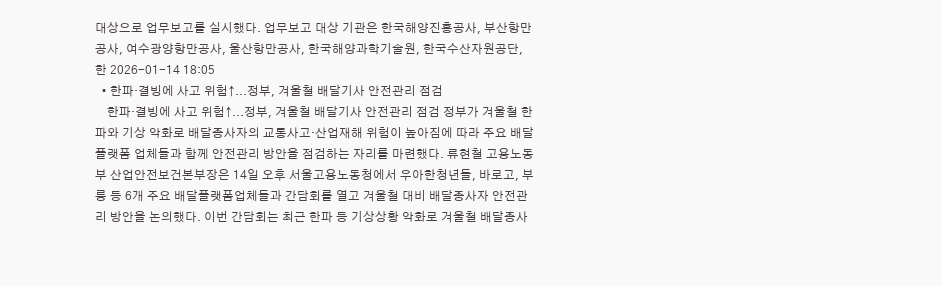대상으로 업무보고를 실시했다. 업무보고 대상 기관은 한국해양진흥공사, 부산항만공사, 여수광양항만공사, 울산항만공사, 한국해양과학기술원, 한국수산자원공단, 한 2026-01-14 18:05
  • 한파·결빙에 사고 위험↑...정부, 겨울철 배달기사 안전관리 점검
    한파·결빙에 사고 위험↑...정부, 겨울철 배달기사 안전관리 점검 정부가 겨울철 한파와 기상 악화로 배달종사자의 교통사고·산업재해 위험이 높아짐에 따라 주요 배달 플랫폼 업체들과 함께 안전관리 방안을 점검하는 자리를 마련했다. 류현철 고용노동부 산업안전보건본부장은 14일 오후 서울고용노동청에서 우아한청년들, 바로고, 부릉 등 6개 주요 배달플랫폼업체들과 간담회를 열고 겨울철 대비 배달종사자 안전관리 방안을 논의했다. 이번 간담회는 최근 한파 등 기상상황 악화로 겨울철 배달종사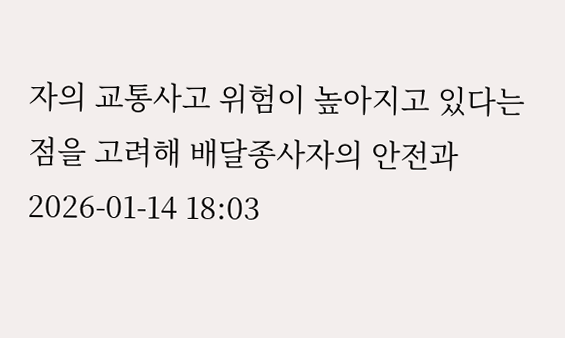자의 교통사고 위험이 높아지고 있다는 점을 고려해 배달종사자의 안전과 2026-01-14 18:03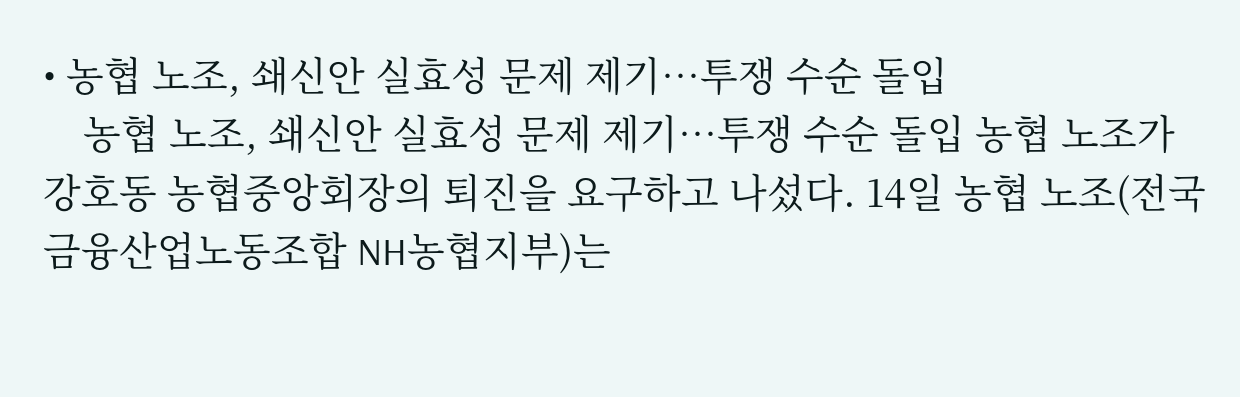• 농협 노조, 쇄신안 실효성 문제 제기…투쟁 수순 돌입
    농협 노조, 쇄신안 실효성 문제 제기…투쟁 수순 돌입 농협 노조가 강호동 농협중앙회장의 퇴진을 요구하고 나섰다. 14일 농협 노조(전국금융산업노동조합 NH농협지부)는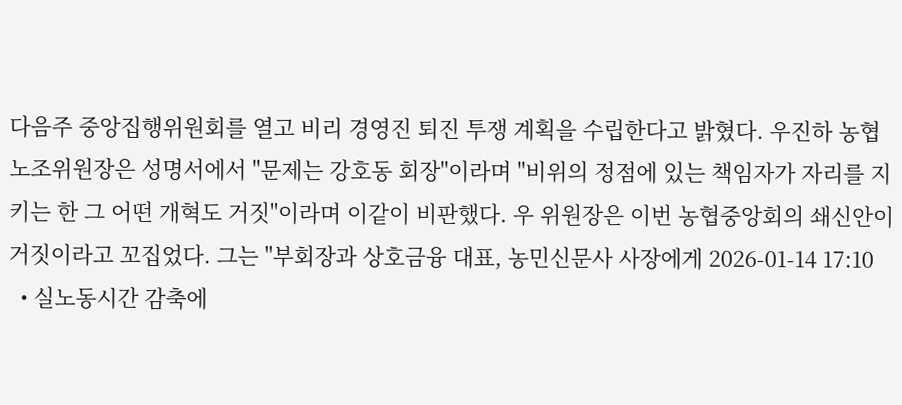다음주 중앙집행위원회를 열고 비리 경영진 퇴진 투쟁 계획을 수립한다고 밝혔다. 우진하 농협 노조위원장은 성명서에서 "문제는 강호동 회장"이라며 "비위의 정점에 있는 책임자가 자리를 지키는 한 그 어떤 개혁도 거짓"이라며 이같이 비판했다. 우 위원장은 이번 농협중앙회의 쇄신안이 거짓이라고 꼬집었다. 그는 "부회장과 상호금융 대표, 농민신문사 사장에게 2026-01-14 17:10
  • 실노동시간 감축에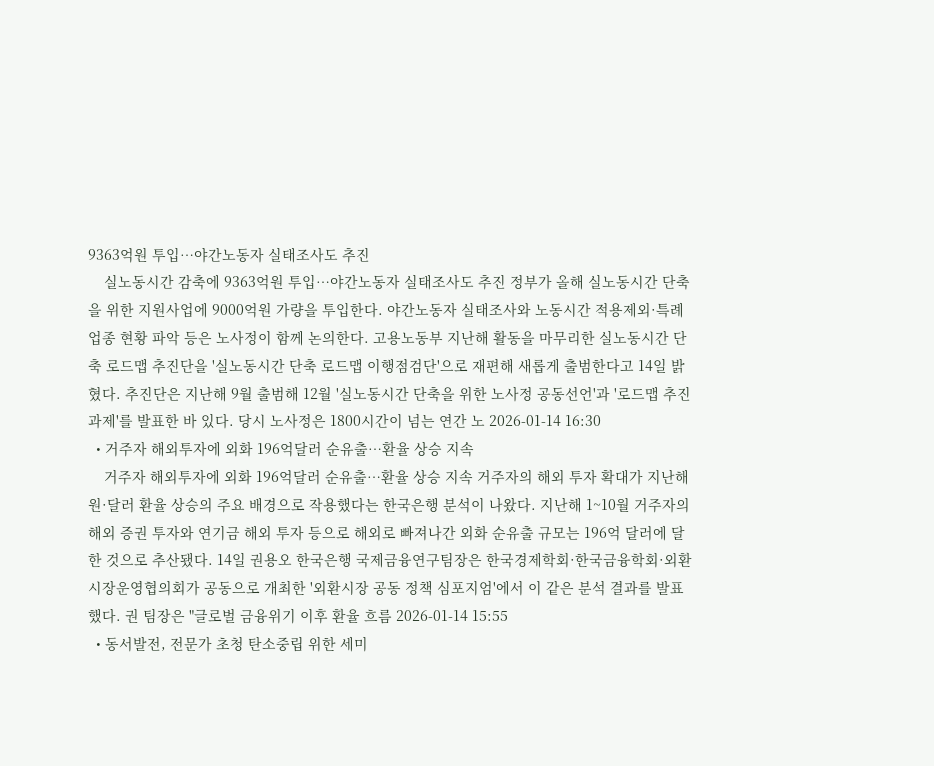9363억원 투입…야간노동자 실태조사도 추진
    실노동시간 감축에 9363억원 투입…야간노동자 실태조사도 추진 정부가 올해 실노동시간 단축을 위한 지원사업에 9000억원 가량을 투입한다. 야간노동자 실태조사와 노동시간 적용제외·특례업종 현황 파악 등은 노사정이 함께 논의한다. 고용노동부 지난해 활동을 마무리한 실노동시간 단축 로드맵 추진단을 '실노동시간 단축 로드맵 이행점검단'으로 재편해 새롭게 출범한다고 14일 밝혔다. 추진단은 지난해 9월 출범해 12월 '실노동시간 단축을 위한 노사정 공동선언'과 '로드맵 추진과제'를 발표한 바 있다. 당시 노사정은 1800시간이 넘는 연간 노 2026-01-14 16:30
  • 거주자 해외투자에 외화 196억달러 순유출…환율 상승 지속
    거주자 해외투자에 외화 196억달러 순유출…환율 상승 지속 거주자의 해외 투자 확대가 지난해 원·달러 환율 상승의 주요 배경으로 작용했다는 한국은행 분석이 나왔다. 지난해 1~10월 거주자의 해외 증권 투자와 연기금 해외 투자 등으로 해외로 빠져나간 외화 순유출 규모는 196억 달러에 달한 것으로 추산됐다. 14일 권용오 한국은행 국제금융연구팀장은 한국경제학회·한국금융학회·외환시장운영협의회가 공동으로 개최한 '외환시장 공동 정책 심포지엄'에서 이 같은 분석 결과를 발표했다. 권 팀장은 "글로벌 금융위기 이후 환율 흐름 2026-01-14 15:55
  • 동서발전, 전문가 초청 탄소중립 위한 세미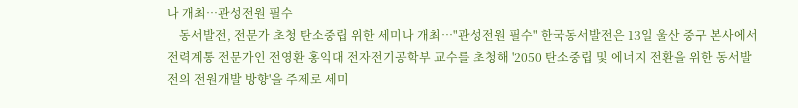나 개최…관성전원 필수
    동서발전, 전문가 초청 탄소중립 위한 세미나 개최…"관성전원 필수" 한국동서발전은 13일 울산 중구 본사에서 전력계통 전문가인 전영환 홍익대 전자전기공학부 교수를 초청해 '2050 탄소중립 및 에너지 전환을 위한 동서발전의 전원개발 방향'을 주제로 세미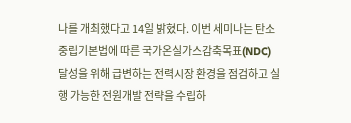나를 개최했다고 14일 밝혔다. 이번 세미나는 탄소중립기본법에 따른 국가온실가스감축목표(NDC) 달성을 위해 급변하는 전력시장 환경을 점검하고 실행 가능한 전원개발 전략을 수립하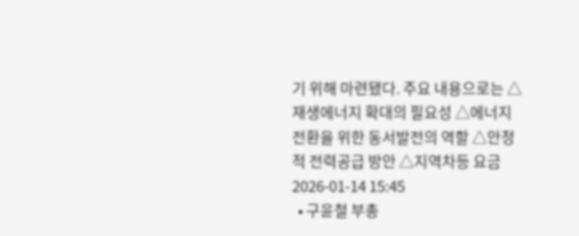기 위해 마련됐다. 주요 내용으로는 △재생에너지 확대의 필요성 △에너지 전환을 위한 동서발전의 역할 △안정적 전력공급 방안 △지역차등 요금 2026-01-14 15:45
  • 구윤철 부총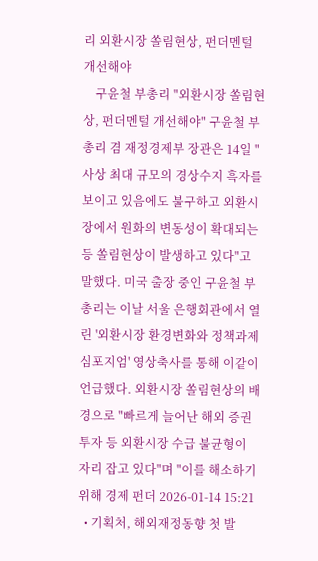리 외환시장 쏠림현상, 펀더멘털 개선해야
    구윤철 부총리 "외환시장 쏠림현상, 펀더멘털 개선해야" 구윤철 부총리 겸 재정경제부 장관은 14일 "사상 최대 규모의 경상수지 흑자를 보이고 있음에도 불구하고 외환시장에서 원화의 변동성이 확대되는 등 쏠림현상이 발생하고 있다"고 말했다. 미국 출장 중인 구윤철 부총리는 이날 서울 은행회관에서 열린 '외환시장 환경변화와 정책과제 심포지엄' 영상축사를 통해 이같이 언급했다. 외환시장 쏠림현상의 배경으로 "빠르게 늘어난 해외 증권투자 등 외환시장 수급 불균형이 자리 잡고 있다"며 "이를 해소하기 위해 경제 펀더 2026-01-14 15:21
  • 기획처, 해외재정동향 첫 발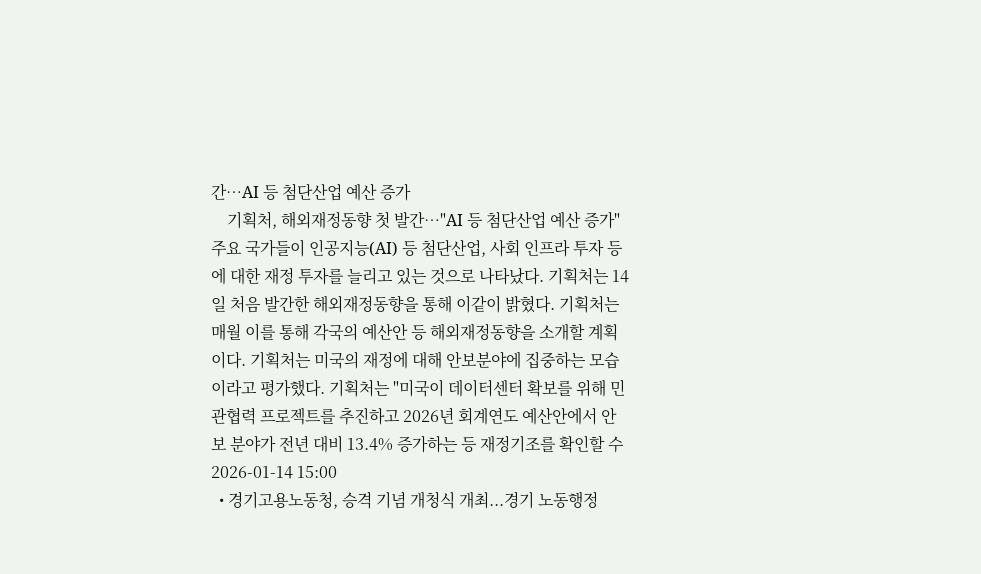간…AI 등 첨단산업 예산 증가
    기획처, 해외재정동향 첫 발간…"AI 등 첨단산업 예산 증가" 주요 국가들이 인공지능(AI) 등 첨단산업, 사회 인프라 투자 등에 대한 재정 투자를 늘리고 있는 것으로 나타났다. 기획처는 14일 처음 발간한 해외재정동향을 통해 이같이 밝혔다. 기획처는 매월 이를 통해 각국의 예산안 등 해외재정동향을 소개할 계획이다. 기획처는 미국의 재정에 대해 안보분야에 집중하는 모습이라고 평가했다. 기획처는 "미국이 데이터센터 확보를 위해 민관협력 프로젝트를 추진하고 2026년 회계연도 예산안에서 안보 분야가 전년 대비 13.4% 증가하는 등 재정기조를 확인할 수 2026-01-14 15:00
  • 경기고용노동청, 승격 기념 개청식 개최...경기 노동행정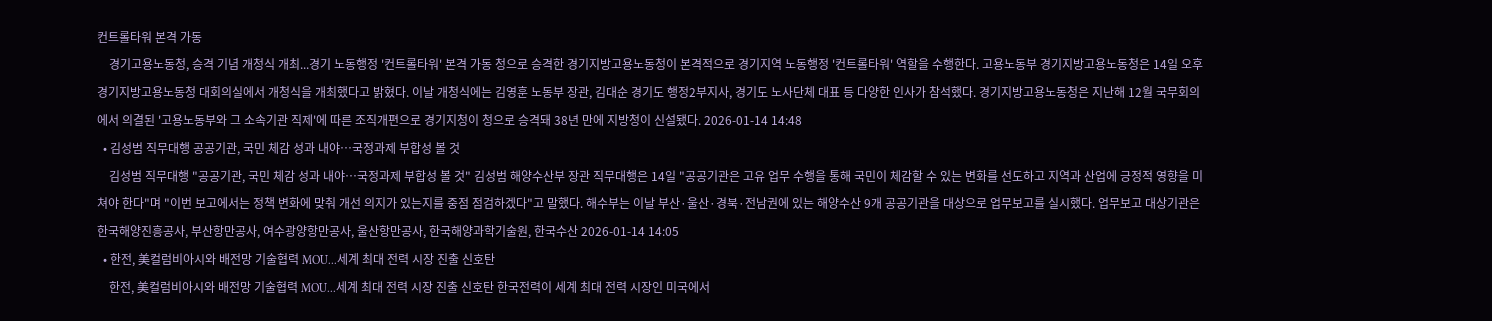컨트롤타워 본격 가동
    경기고용노동청, 승격 기념 개청식 개최...경기 노동행정 '컨트롤타워' 본격 가동 청으로 승격한 경기지방고용노동청이 본격적으로 경기지역 노동행정 '컨트롤타워' 역할을 수행한다. 고용노동부 경기지방고용노동청은 14일 오후 경기지방고용노동청 대회의실에서 개청식을 개최했다고 밝혔다. 이날 개청식에는 김영훈 노동부 장관, 김대순 경기도 행정2부지사, 경기도 노사단체 대표 등 다양한 인사가 참석했다. 경기지방고용노동청은 지난해 12월 국무회의에서 의결된 '고용노동부와 그 소속기관 직제'에 따른 조직개편으로 경기지청이 청으로 승격돼 38년 만에 지방청이 신설됐다. 2026-01-14 14:48
  • 김성범 직무대행 공공기관, 국민 체감 성과 내야…국정과제 부합성 볼 것
    김성범 직무대행 "공공기관, 국민 체감 성과 내야…국정과제 부합성 볼 것" 김성범 해양수산부 장관 직무대행은 14일 "공공기관은 고유 업무 수행을 통해 국민이 체감할 수 있는 변화를 선도하고 지역과 산업에 긍정적 영향을 미쳐야 한다"며 "이번 보고에서는 정책 변화에 맞춰 개선 의지가 있는지를 중점 점검하겠다"고 말했다. 해수부는 이날 부산·울산·경북·전남권에 있는 해양수산 9개 공공기관을 대상으로 업무보고를 실시했다. 업무보고 대상기관은 한국해양진흥공사, 부산항만공사, 여수광양항만공사, 울산항만공사, 한국해양과학기술원, 한국수산 2026-01-14 14:05
  • 한전, 美컬럼비아시와 배전망 기술협력 MOU...세계 최대 전력 시장 진출 신호탄
    한전, 美컬럼비아시와 배전망 기술협력 MOU...세계 최대 전력 시장 진출 신호탄 한국전력이 세계 최대 전력 시장인 미국에서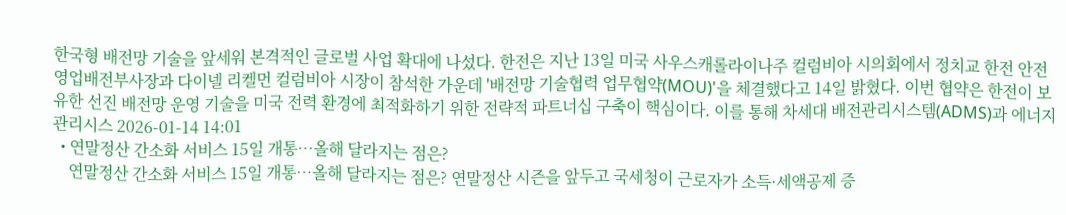한국형 배전망 기술을 앞세워 본격적인 글로벌 사업 확대에 나섰다. 한전은 지난 13일 미국 사우스캐롤라이나주 컬럼비아 시의회에서 정치교 한전 안전영업배전부사장과 다이넬 리켈먼 컬럼비아 시장이 참석한 가운데 '배전망 기술협력 업무협약(MOU)'을 체결했다고 14일 밝혔다. 이번 협약은 한전이 보유한 선진 배전망 운영 기술을 미국 전력 환경에 최적화하기 위한 전략적 파트너십 구축이 핵심이다. 이를 통해 차세대 배전관리시스템(ADMS)과 에너지관리시스 2026-01-14 14:01
  • 연말정산 간소화 서비스 15일 개통…올해 달라지는 점은?
    연말정산 간소화 서비스 15일 개통…올해 달라지는 점은? 연말정산 시즌을 앞두고 국세청이 근로자가 소득·세액공제 증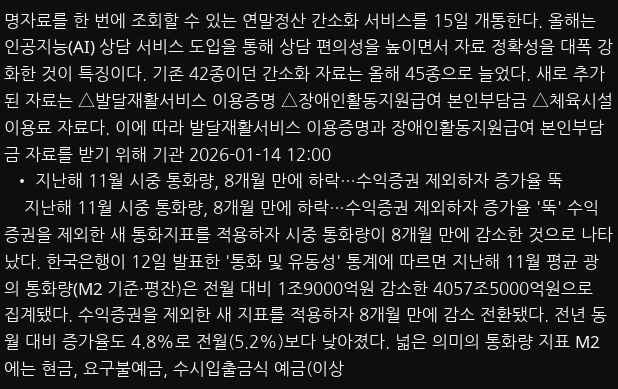명자료를 한 번에 조회할 수 있는 연말정산 간소화 서비스를 15일 개통한다. 올해는 인공지능(AI) 상담 서비스 도입을 통해 상담 편의성을 높이면서 자료 정확성을 대폭 강화한 것이 특징이다. 기존 42종이던 간소화 자료는 올해 45종으로 늘었다. 새로 추가된 자료는 △발달재활서비스 이용증명 △장애인활동지원급여 본인부담금 △체육시설 이용료 자료다. 이에 따라 발달재활서비스 이용증명과 장애인활동지원급여 본인부담금 자료를 받기 위해 기관 2026-01-14 12:00
  • 지난해 11월 시중 통화량, 8개월 만에 하락…수익증권 제외하자 증가율 뚝
    지난해 11월 시중 통화량, 8개월 만에 하락…수익증권 제외하자 증가율 '뚝' 수익증권을 제외한 새 통화지표를 적용하자 시중 통화량이 8개월 만에 감소한 것으로 나타났다. 한국은행이 12일 발표한 '통화 및 유동성' 통계에 따르면 지난해 11월 평균 광의 통화량(M2 기준·평잔)은 전월 대비 1조9000억원 감소한 4057조5000억원으로 집계됐다. 수익증권을 제외한 새 지표를 적용하자 8개월 만에 감소 전환됐다. 전년 동월 대비 증가율도 4.8%로 전월(5.2%)보다 낮아졌다. 넓은 의미의 통화량 지표 M2에는 현금, 요구불예금, 수시입출금식 예금(이상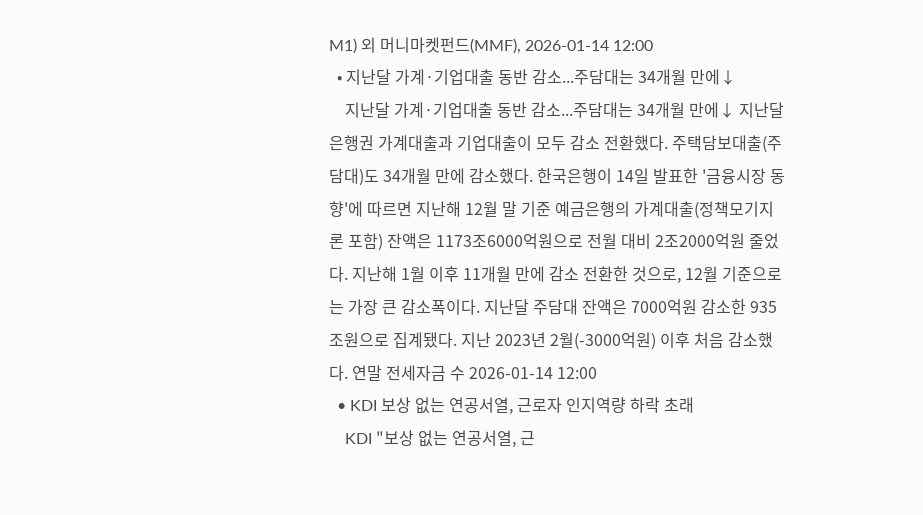M1) 외 머니마켓펀드(MMF), 2026-01-14 12:00
  • 지난달 가계·기업대출 동반 감소...주담대는 34개월 만에↓
    지난달 가계·기업대출 동반 감소...주담대는 34개월 만에↓ 지난달 은행권 가계대출과 기업대출이 모두 감소 전환했다. 주택담보대출(주담대)도 34개월 만에 감소했다. 한국은행이 14일 발표한 '금융시장 동향'에 따르면 지난해 12월 말 기준 예금은행의 가계대출(정책모기지론 포함) 잔액은 1173조6000억원으로 전월 대비 2조2000억원 줄었다. 지난해 1월 이후 11개월 만에 감소 전환한 것으로, 12월 기준으로는 가장 큰 감소폭이다. 지난달 주담대 잔액은 7000억원 감소한 935조원으로 집계됐다. 지난 2023년 2월(-3000억원) 이후 처음 감소했다. 연말 전세자금 수 2026-01-14 12:00
  • KDI 보상 없는 연공서열, 근로자 인지역량 하락 초래
    KDI "보상 없는 연공서열, 근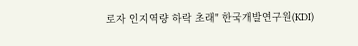로자 인지역량 하락 초래" 한국개발연구원(KDI)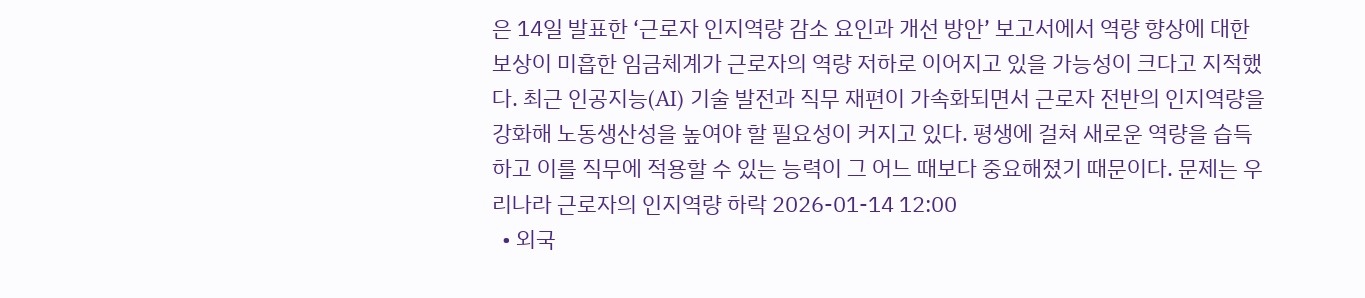은 14일 발표한 ‘근로자 인지역량 감소 요인과 개선 방안’ 보고서에서 역량 향상에 대한 보상이 미흡한 임금체계가 근로자의 역량 저하로 이어지고 있을 가능성이 크다고 지적했다. 최근 인공지능(AI) 기술 발전과 직무 재편이 가속화되면서 근로자 전반의 인지역량을 강화해 노동생산성을 높여야 할 필요성이 커지고 있다. 평생에 걸쳐 새로운 역량을 습득하고 이를 직무에 적용할 수 있는 능력이 그 어느 때보다 중요해졌기 때문이다. 문제는 우리나라 근로자의 인지역량 하락 2026-01-14 12:00
  • 외국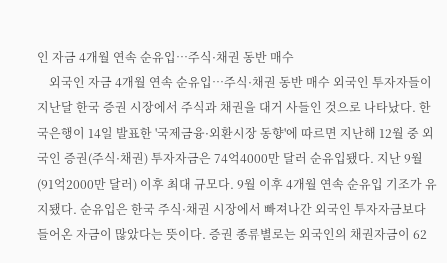인 자금 4개월 연속 순유입…주식·채권 동반 매수
    외국인 자금 4개월 연속 순유입…주식·채권 동반 매수 외국인 투자자들이 지난달 한국 증권 시장에서 주식과 채권을 대거 사들인 것으로 나타났다. 한국은행이 14일 발표한 '국제금융·외환시장 동향'에 따르면 지난해 12월 중 외국인 증권(주식·채권) 투자자금은 74억4000만 달러 순유입됐다. 지난 9월(91억2000만 달러) 이후 최대 규모다. 9월 이후 4개월 연속 순유입 기조가 유지됐다. 순유입은 한국 주식·채권 시장에서 빠져나간 외국인 투자자금보다 들어온 자금이 많았다는 뜻이다. 증권 종류별로는 외국인의 채권자금이 62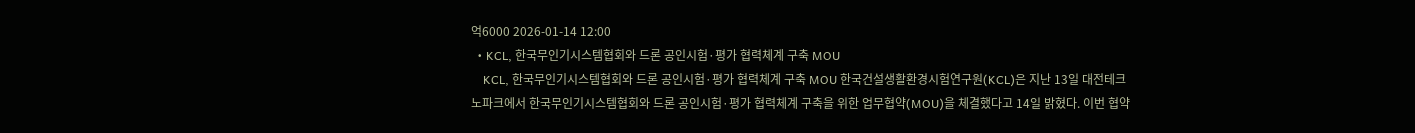억6000 2026-01-14 12:00
  • KCL, 한국무인기시스템협회와 드론 공인시험·평가 협력체계 구축 MOU
    KCL, 한국무인기시스템협회와 드론 공인시험·평가 협력체계 구축 MOU 한국건설생활환경시험연구원(KCL)은 지난 13일 대전테크노파크에서 한국무인기시스템협회와 드론 공인시험·평가 협력체계 구축을 위한 업무협약(MOU)을 체결했다고 14일 밝혔다. 이번 협약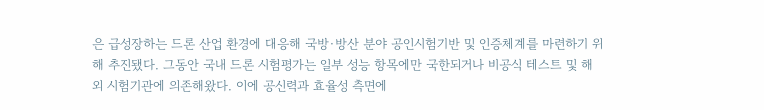은 급성장하는 드론 산업 환경에 대응해 국방·방산 분야 공인시험기반 및 인증체계를 마련하기 위해 추진됐다. 그동안 국내 드론 시험평가는 일부 성능 항목에만 국한되거나 비공식 테스트 및 해외 시험기관에 의존해왔다. 이에 공신력과 효율성 측면에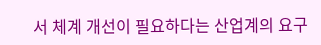서 체계 개선이 필요하다는 산업계의 요구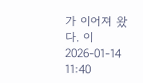가 이어져 왔다. 이 2026-01-14 11:40